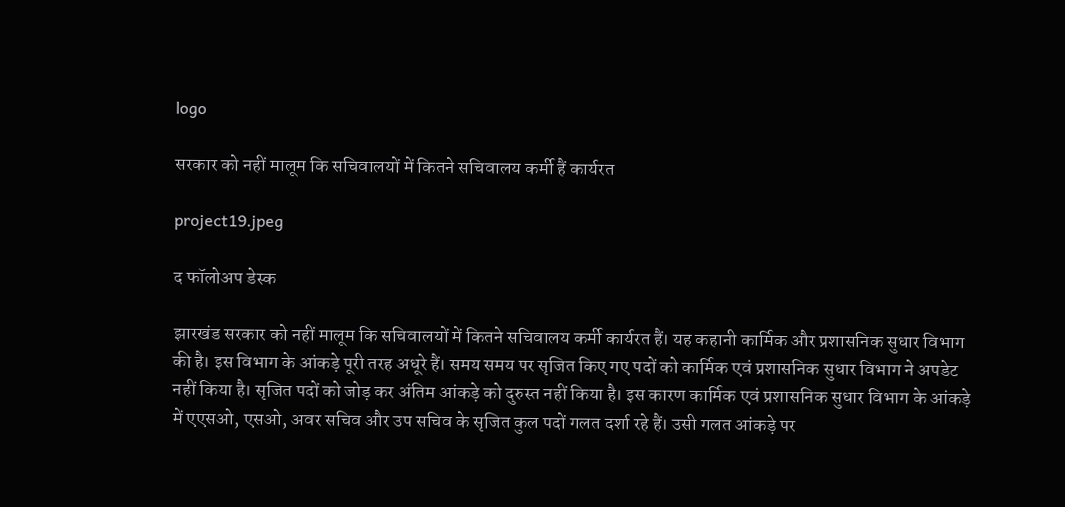logo

सरकार को नहीं मालूम कि सचिवालयों में कितने सचिवालय कर्मी हैं कार्यरत

project19.jpeg

द फॉलोअप डेस्क

झारखंड सरकार को नहीं मालूम कि सचिवालयों में कितने सचिवालय कर्मी कार्यरत हैं। यह कहानी कार्मिक और प्रशासनिक सुधार विभाग की है। इस विभाग के आंकड़े पूरी तरह अधूरे हैं। समय समय पर सृजित किए गए पदों को कार्मिक एवं प्रशासनिक सुधार विभाग ने अपडेट नहीं किया है। सृजित पदों को जोड़ कर अंतिम आंकड़े को दुरुस्त नहीं किया है। इस कारण कार्मिक एवं प्रशासनिक सुधार विभाग के आंकड़े में एएसओ, एसओ, अवर सचिव और उप सचिव के सृजित कुल पदों गलत दर्शा रहे हैं। उसी गलत आंकड़े पर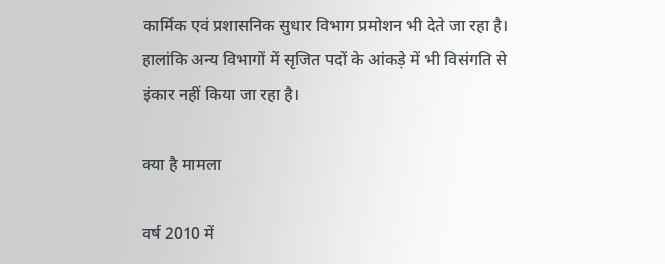कार्मिक एवं प्रशासनिक सुधार विभाग प्रमोशन भी देते जा रहा है। हालांकि अन्य विभागों में सृजित पदों के आंकड़े में भी विसंगति से इंकार नहीं किया जा रहा है।

क्या है मामला

वर्ष 2010 में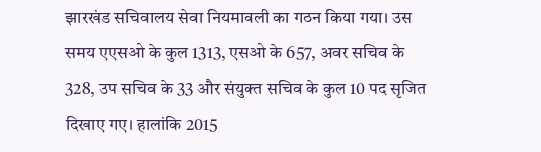झारखंड सचिवालय सेवा नियमावली का गठन किया गया। उस समय एएसओ के कुल 1313, एसओ के 657, अवर सचिव के 328, उप सचिव के 33 और संयुक्त सचिव के कुल 10 पद सृजित दिखाए गए। हालांकि 2015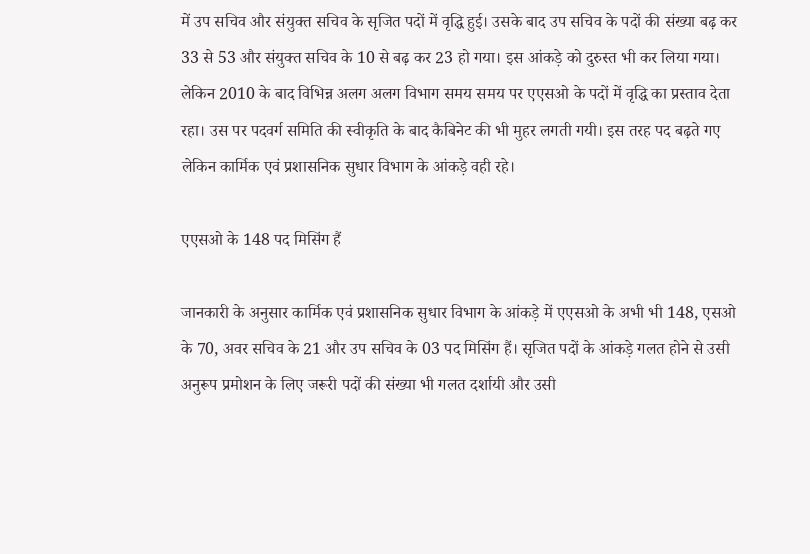में उप सचिव और संयुक्त सचिव के सृजित पदों में वृद्धि हुई। उसके बाद उप सचिव के पदों की संख्या बढ़ कर 33 से 53 और संयुक्त सचिव के 10 से बढ़ कर 23 हो गया। इस आंकड़े को दुरुस्त भी कर लिया गया। लेकिन 2010 के बाद विभिन्न अलग अलग विभाग समय समय पर एएसओ के पदों में वृद्धि का प्रस्ताव देता रहा। उस पर पदवर्ग समिति की स्वीकृति के बाद कैबिनेट की भी मुहर लगती गयी। इस तरह पद बढ़ते गए लेकिन कार्मिक एवं प्रशासनिक सुधार विभाग के आंकड़े वही रहे।

एएसओ के 148 पद मिसिंग हैं

जानकारी के अनुसार कार्मिक एवं प्रशासनिक सुधार विभाग के आंकड़े में एएसओ के अभी भी 148, एसओ के 70, अवर सचिव के 21 और उप सचिव के 03 पद मिसिंग हैं। सृजित पदों के आंकड़े गलत होने से उसी अनुरूप प्रमोशन के लिए जरूरी पदों की संख्या भी गलत दर्शायी और उसी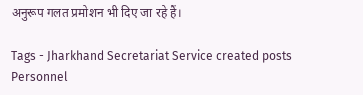अनुरूप गलत प्रमोशन भी दिए जा रहे हैं।

Tags - Jharkhand Secretariat Service created posts Personnel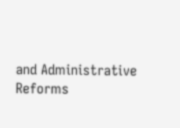and Administrative Reforms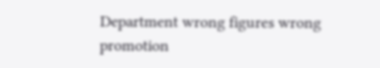Department wrong figures wrong promotion